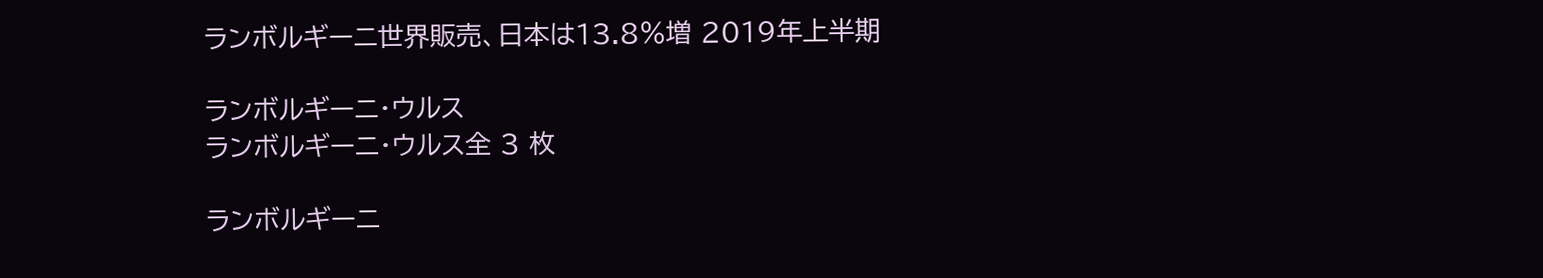ランボルギーニ世界販売、日本は13.8%増 2019年上半期

ランボルギーニ・ウルス
ランボルギーニ・ウルス全 3 枚

ランボルギーニ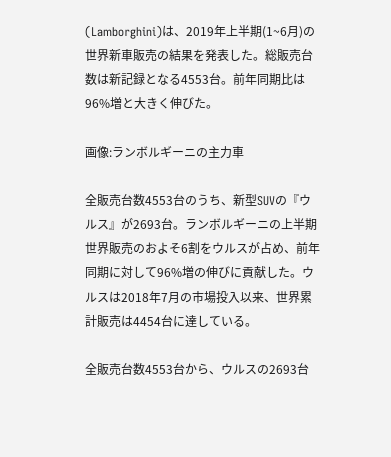(Lamborghini)は、2019年上半期(1~6月)の世界新車販売の結果を発表した。総販売台数は新記録となる4553台。前年同期比は96%増と大きく伸びた。

画像:ランボルギーニの主力車

全販売台数4553台のうち、新型SUVの『ウルス』が2693台。ランボルギーニの上半期世界販売のおよそ6割をウルスが占め、前年同期に対して96%増の伸びに貢献した。ウルスは2018年7月の市場投入以来、世界累計販売は4454台に達している。

全販売台数4553台から、ウルスの2693台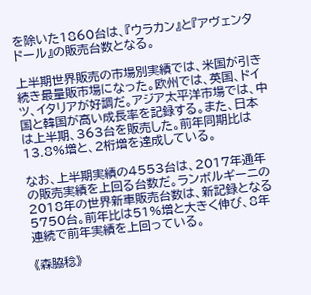を除いた1860台は、『ウラカン』と『アヴェンタドール』の販売台数となる。

上半期世界販売の市場別実績では、米国が引き続き最量販市場になった。欧州では、英国、ドイツ、イタリアが好調だ。アジア太平洋市場では、中国と韓国が高い成長率を記録する。また、日本は上半期、363台を販売した。前年同期比は13.8%増と、2桁増を達成している。

なお、上半期実績の4553台は、2017年通年の販売実績を上回る台数だ。ランボルギーニの2018年の世界新車販売台数は、新記録となる5750台。前年比は51%増と大きく伸び、8年連続で前年実績を上回っている。

《森脇稔》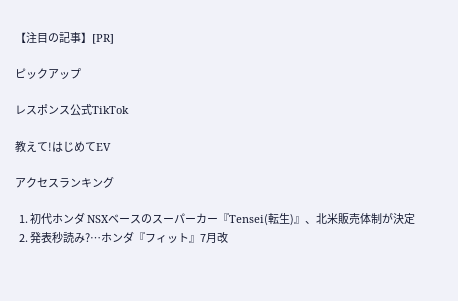【注目の記事】[PR]

ピックアップ

レスポンス公式TikTok

教えて!はじめてEV

アクセスランキング

  1. 初代ホンダ NSXベースのスーパーカー『Tensei(転生)』、北米販売体制が決定
  2. 発表秒読み?…ホンダ『フィット』7月改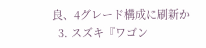良、4グレード構成に刷新か
  3. スズキ『ワゴン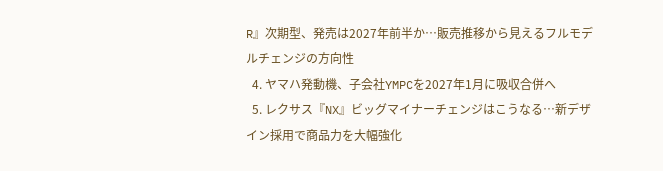R』次期型、発売は2027年前半か…販売推移から見えるフルモデルチェンジの方向性
  4. ヤマハ発動機、子会社YMPCを2027年1月に吸収合併へ
  5. レクサス『NX』ビッグマイナーチェンジはこうなる…新デザイン採用で商品力を大幅強化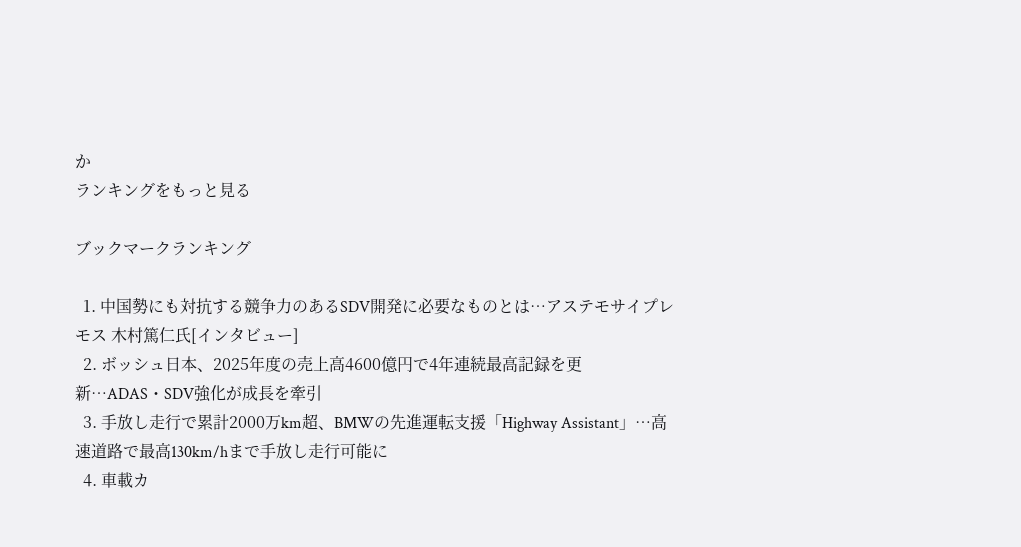か
ランキングをもっと見る

ブックマークランキング

  1. 中国勢にも対抗する競争力のあるSDV開発に必要なものとは…アステモサイプレモス 木村篤仁氏[インタビュー]
  2. ボッシュ日本、2025年度の売上高4600億円で4年連続最高記録を更新…ADAS・SDV強化が成長を牽引
  3. 手放し走行で累計2000万km超、BMWの先進運転支援「Highway Assistant」…高速道路で最高130km/hまで手放し走行可能に
  4. 車載カ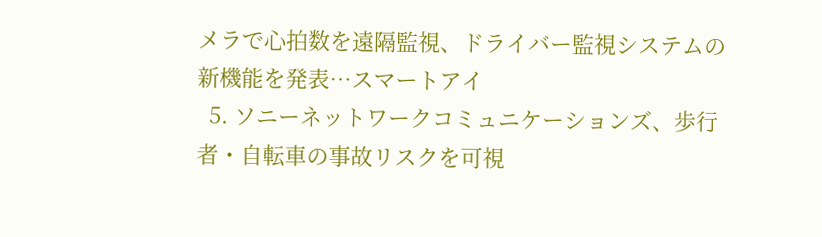メラで心拍数を遠隔監視、ドライバー監視システムの新機能を発表…スマートアイ
  5. ソニーネットワークコミュニケーションズ、歩行者・自転車の事故リスクを可視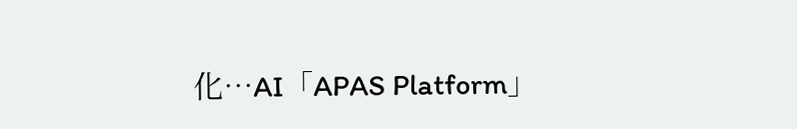化…AI「APAS Platform」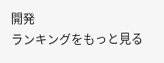開発
ランキングをもっと見る